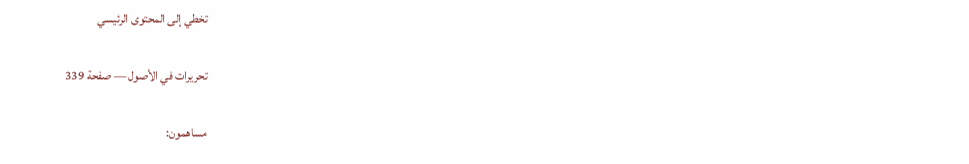تخطي إلى المحتوى الرئيسي

تحريرات في الأصول — صفحة 339

مساهمون: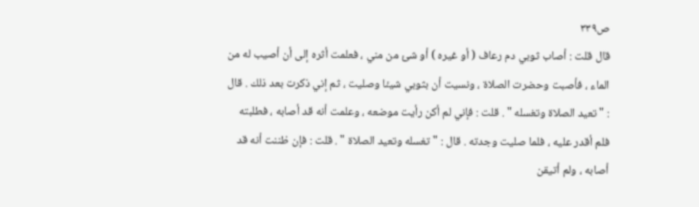ص٣٣٩
قال قلت : أصاب ثوبي دم رعاف ( أو غيره ) أو شئ من مني ، فعلمت أثره إلى أن أصيب له من الماء ، فأصبت وحضرت الصلاة ، ونسيت أن بثوبي شيئا وصليت ، ثم إني ذكرت بعد ذلك . قال : " تعيد الصلاة وتغسله " . قلت : فإني لم أكن رأيت موضعه ، وعلمت أنه قد أصابه ، فطلبته فلم أقدر عليه ، فلما صليت وجدته . قال : " تغسله وتعيد الصلاة " . قلت : فإن ظننت أنه قد أصابه ، ولم أتيقن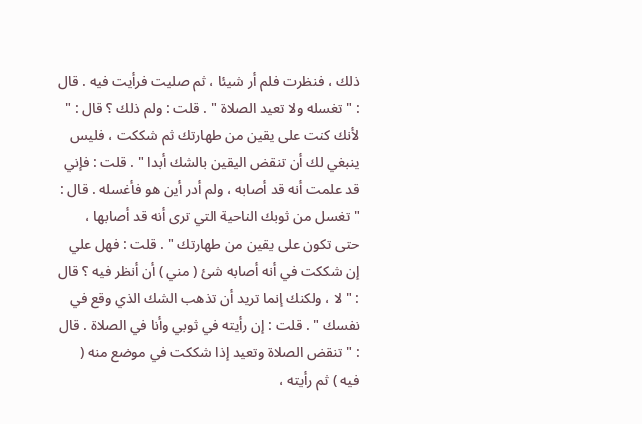ذلك ، فنظرت فلم أر شيئا ، ثم صليت فرأيت فيه . قال : " تغسله ولا تعيد الصلاة " . قلت : ولم ذلك ؟ قال : " لأنك كنت على يقين من طهارتك ثم شككت ، فليس ينبغي لك أن تنقض اليقين بالشك أبدا " . قلت : فإني قد علمت أنه قد أصابه ، ولم أدر أين هو فأغسله . قال : " تغسل من ثوبك الناحية التي ترى أنه قد أصابها ، حتى تكون على يقين من طهارتك " . قلت : فهل علي إن شككت في أنه أصابه شئ ( مني ) أن أنظر فيه ؟ قال : " لا ، ولكنك إنما تريد أن تذهب الشك الذي وقع في نفسك " . قلت : إن رأيته في ثوبي وأنا في الصلاة . قال : " تنقض الصلاة وتعيد إذا شككت في موضع منه ( فيه ) ثم رأيته ،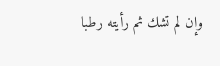وإن لم تشك ثم رأيته رطبا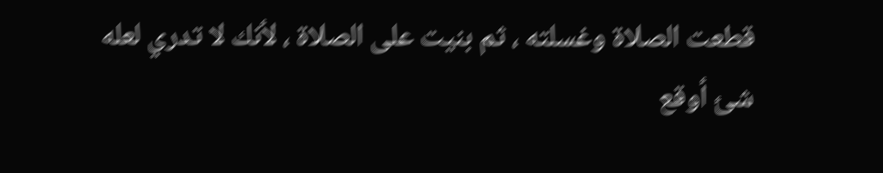قطعت الصلاة وغسلته ، ثم بنيت على الصلاة ، لأنك لا تدري لعله شئ أوقع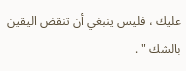عليك ، فليس ينبغي أن تنقض اليقين بالشك " .